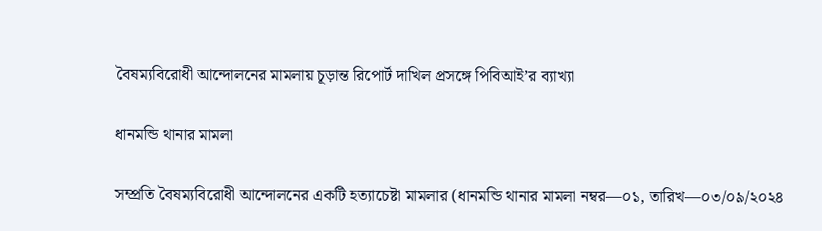বৈষম্যবিরোধী আন্দোলনের মামলায় চূড়ান্ত রিপোর্ট দাখিল প্রসঙ্গে পিবিআই’র ব্যাখ্যা

ধানমন্ডি থানার মামলা

সম্প্রতি বৈষম্যবিরোধী আন্দোলনের একটি হত্যাচেষ্টা মামলার (ধানমন্ডি থানার মামলা নম্বর—০১, তারিখ—০৩/০৯/২০২৪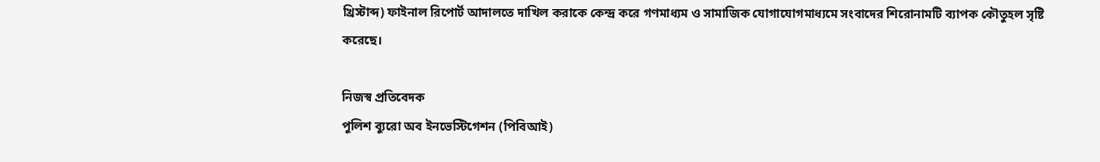খ্রিস্টাব্দ) ফাইনাল রিপোর্ট আদালতে দাখিল করাকে কেন্দ্র করে গণমাধ্যম ও সামাজিক যোগাযোগমাধ্যমে সংবাদের শিরোনামটি ব্যাপক কৌতুহল সৃষ্টি করেছে।

নিজস্ব প্রতিবেদক
পুলিশ ব্যুরো অব ইনভেস্টিগেশন (পিবিআই)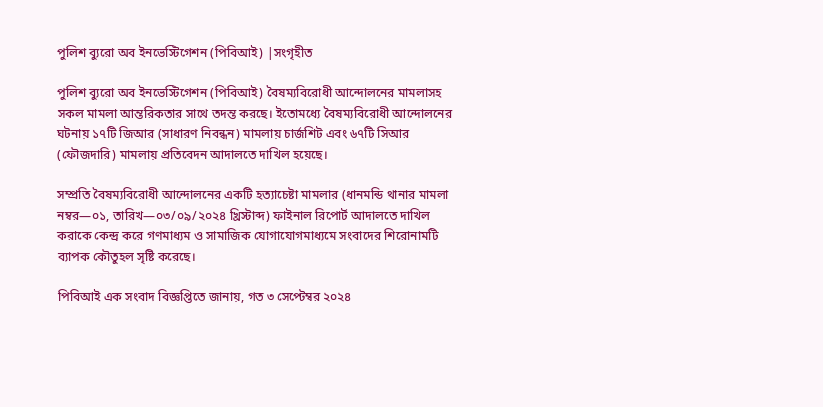পুলিশ ব্যুরো অব ইনভেস্টিগেশন (পিবিআই) |সংগৃহীত

পুলিশ ব্যুরো অব ইনভেস্টিগেশন (পিবিআই) বৈষম্যবিরোধী আন্দোলনের মামলাসহ সকল মামলা আন্তরিকতার সাথে তদন্ত করছে। ইতোমধ্যে বৈষম্যবিরোধী আন্দোলনের ঘটনায় ১৭টি জিআর (সাধারণ নিবন্ধন) মামলায় চার্জশিট এবং ৬৭টি সিআর (ফৌজদারি) মামলায় প্রতিবেদন আদালতে দাখিল হয়েছে।

সম্প্রতি বৈষম্যবিরোধী আন্দোলনের একটি হত্যাচেষ্টা মামলার (ধানমন্ডি থানার মামলা নম্বর—০১, তারিখ—০৩/০৯/২০২৪ খ্রিস্টাব্দ) ফাইনাল রিপোর্ট আদালতে দাখিল করাকে কেন্দ্র করে গণমাধ্যম ও সামাজিক যোগাযোগমাধ্যমে সংবাদের শিরোনামটি ব্যাপক কৌতুহল সৃষ্টি করেছে।

পিবিআই এক সংবাদ বিজ্ঞপ্তিতে জানায়, গত ৩ সেপ্টেম্বর ২০২৪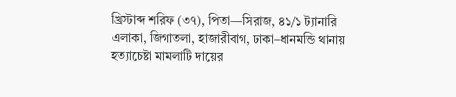খ্রিস্টাব্দ শরিফ (৩৭), পিতা—সিরাজ, ৪১/১ ট্যানারি এলাকা, জিগাতলা, হাজারীবাগ, ঢাকা–ধানমন্ডি থানায় হত্যাচেষ্টা মামলাটি দায়ের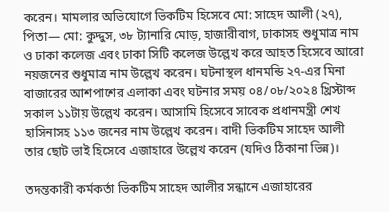করেন। মামলার অভিযোগে ভিকটিম হিসেবে মো: সাহেদ আলী (২৭), পিতা— মো: কুদ্দুস, ৩৮ ট্যানারি মোড়, হাজারীবাগ, ঢাকাসহ শুধুমাত্র নাম ও ঢাকা কলেজ এবং ঢাকা সিটি কলেজ উল্লেখ করে আহত হিসেবে আরো নয়জনের শুধুমাত্র নাম উল্লেখ করেন। ঘটনাস্থল ধানমন্ডি ২৭-এর মিনা বাজারের আশপাশের এলাকা এবং ঘটনার সময় ০৪/০৮/২০২৪ খ্রিস্টাব্দ সকাল ১১টায় উল্লেখ করেন। আসামি হিসেবে সাবেক প্রধানমন্ত্রী শেখ হাসিনাসহ ১১৩ জনের নাম উল্লেখ করেন। বাদী ভিকটিম সাহেদ আলী তার ছোট ভাই হিসেবে এজাহারে উল্লেখ করেন (যদিও ঠিকানা ভিন্ন)।

তদন্তকারী কর্মকর্তা ভিকটিম সাহেদ আলীর সন্ধানে এজাহারের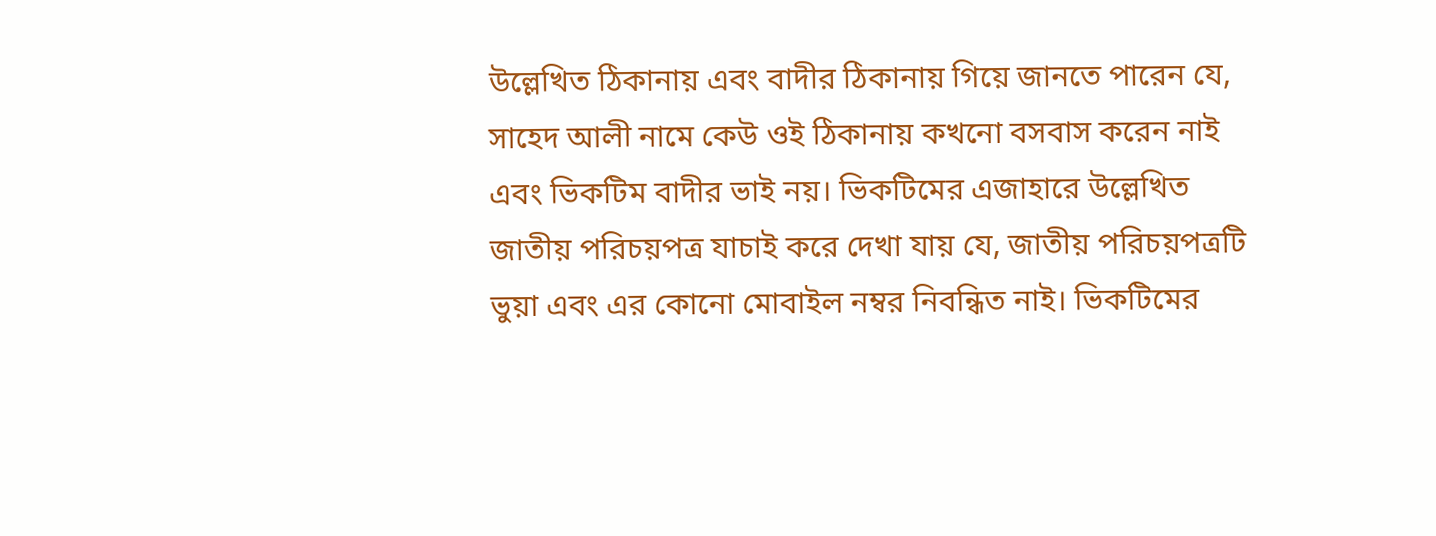উল্লেখিত ঠিকানায় এবং বাদীর ঠিকানায় গিয়ে জানতে পারেন যে, সাহেদ আলী নামে কেউ ওই ঠিকানায় কখনো বসবাস করেন নাই এবং ভিকটিম বাদীর ভাই নয়। ভিকটিমের এজাহারে উল্লেখিত জাতীয় পরিচয়পত্র যাচাই করে দেখা যায় যে, জাতীয় পরিচয়পত্রটি ভুয়া এবং এর কোনো মোবাইল নম্বর নিবন্ধিত নাই। ভিকটিমের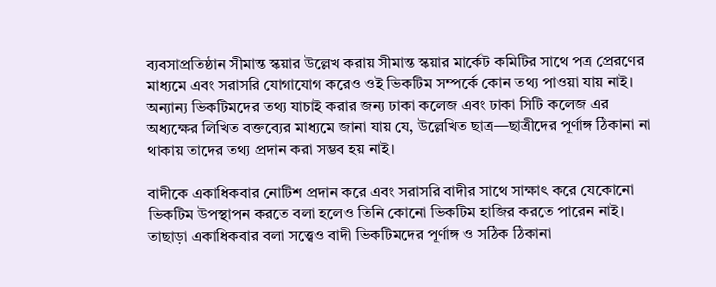ব্যবসাপ্রতিষ্ঠান সীমান্ত স্কয়ার উল্লেখ করায় সীমান্ত স্কয়ার মার্কেট কমিটির সাথে পত্র প্রেরণের মাধ্যমে এবং সরাসরি যোগাযোগ করেও ওই ভিকটিম সম্পর্কে কোন তথ্য পাওয়া যায় নাই। অন্যান্য ভিকটিমদের তথ্য যাচাই করার জন্য ঢাকা কলেজ এবং ঢাকা সিটি কলেজ এর অধ্যক্ষের লিখিত বক্তব্যের মাধ্যমে জানা যায় যে, উল্লেখিত ছাত্র—ছাত্রীদের পূর্ণাঙ্গ ঠিকানা না থাকায় তাদের তথ্য প্রদান করা সম্ভব হয় নাই।

বাদীকে একাধিকবার নোটিশ প্রদান করে এবং সরাসরি বাদীর সাথে সাক্ষাৎ করে যেকোনো ভিকটিম উপস্থাপন করতে বলা হলেও তিনি কোনো ভিকটিম হাজির করতে পারেন নাই। তাছাড়া একাধিকবার বলা সত্ত্বেও বাদী ভিকটিমদের পূর্ণাঙ্গ ও সঠিক ঠিকানা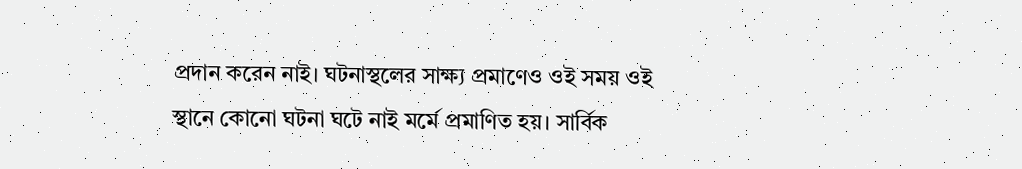প্রদান করেন নাই। ঘটনাস্থলের সাক্ষ্য প্রমাণেও ওই সময় ওই স্থানে কোনো ঘটনা ঘটে নাই মর্মে প্রমাণিত হয়। সার্বিক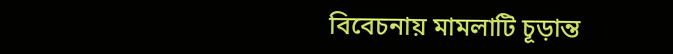বিবেচনায় মামলাটি চূড়ান্ত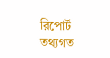রিপোর্ট তথ্যগত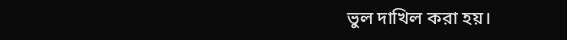ভুল দাখিল করা হয়।